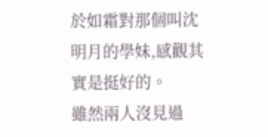於如霜對那個叫沈明月的學妹,感觀其實是挺好的。
雖然兩人沒見過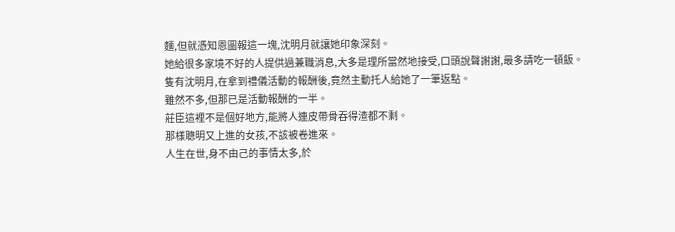麵,但就憑知恩圖報這一塊,沈明月就讓她印象深刻。
她給很多家境不好的人提供過兼職消息,大多是理所當然地接受,口頭說聲謝謝,最多請吃一頓飯。
隻有沈明月,在拿到禮儀活動的報酬後,竟然主動托人給她了一筆返點。
雖然不多,但那已是活動報酬的一半。
莊臣這裡不是個好地方,能將人連皮帶骨吞得渣都不剩。
那樣聰明又上進的女孩,不該被卷進來。
人生在世,身不由己的事情太多,於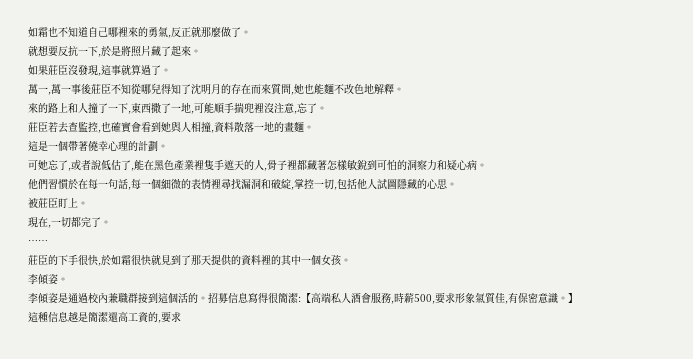如霜也不知道自己哪裡來的勇氣,反正就那麼做了。
就想要反抗一下,於是將照片藏了起來。
如果莊臣沒發現,這事就算過了。
萬一,萬一事後莊臣不知從哪兒得知了沈明月的存在而來質問,她也能麵不改色地解釋。
來的路上和人撞了一下,東西撒了一地,可能順手揣兜裡沒注意,忘了。
莊臣若去查監控,也確實會看到她與人相撞,資料散落一地的畫麵。
這是一個帶著僥幸心理的計劃。
可她忘了,或者說低估了,能在黑色產業裡隻手遮天的人,骨子裡都藏著怎樣敏銳到可怕的洞察力和疑心病。
他們習慣於在每一句話,每一個細微的表情裡尋找漏洞和破綻,掌控一切,包括他人試圖隱藏的心思。
被莊臣盯上。
現在,一切都完了。
……
莊臣的下手很快,於如霜很快就見到了那天提供的資料裡的其中一個女孩。
李傾姿。
李傾姿是通過校內兼職群接到這個活的。招募信息寫得很簡潔:【高端私人酒會服務,時薪500,要求形象氣質佳,有保密意識。】
這種信息越是簡潔還高工資的,要求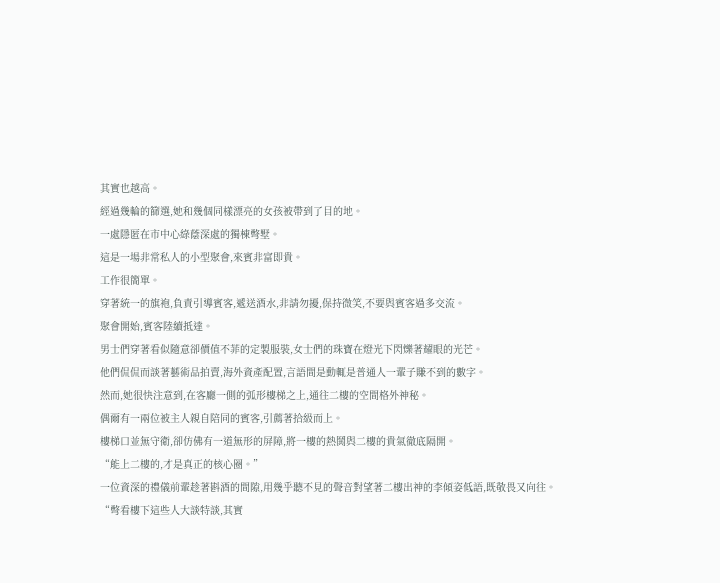其實也越高。
經過幾輪的篩選,她和幾個同樣漂亮的女孩被帶到了目的地。
一處隱匿在市中心綠蔭深處的獨棟彆墅。
這是一場非常私人的小型聚會,來賓非富即貴。
工作很簡單。
穿著統一的旗袍,負責引導賓客,遞送酒水,非請勿擾,保持微笑,不要與賓客過多交流。
聚會開始,賓客陸續抵達。
男士們穿著看似隨意卻價值不菲的定製服裝,女士們的珠寶在燈光下閃爍著耀眼的光芒。
他們侃侃而談著藝術品拍賣,海外資產配置,言語間是動輒是普通人一輩子賺不到的數字。
然而,她很快注意到,在客廳一側的弧形樓梯之上,通往二樓的空間格外神秘。
偶爾有一兩位被主人親自陪同的賓客,引薦著拾級而上。
樓梯口並無守衛,卻仿佛有一道無形的屏障,將一樓的熱鬨與二樓的貴氣徹底隔開。
“能上二樓的,才是真正的核心圈。”
一位資深的禮儀前輩趁著斟酒的間隙,用幾乎聽不見的聲音對望著二樓出神的李傾姿低語,既敬畏又向往。
“彆看樓下這些人大談特談,其實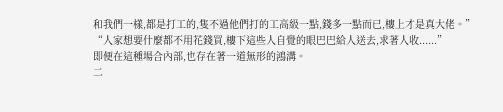和我們一樣,都是打工的,隻不過他們打的工高級一點,錢多一點而已,樓上才是真大佬。”
“人家想要什麼都不用花錢買,樓下這些人自覺的眼巴巴給人送去,求著人收......”
即便在這種場合內部,也存在著一道無形的鴻溝。
二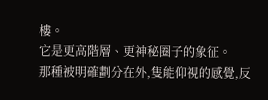樓。
它是更高階層、更神秘圈子的象征。
那種被明確劃分在外,隻能仰視的感覺,反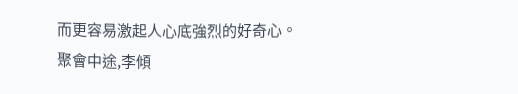而更容易激起人心底強烈的好奇心。
聚會中途,李傾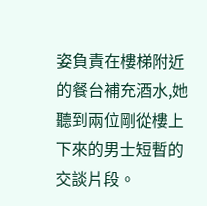姿負責在樓梯附近的餐台補充酒水,她聽到兩位剛從樓上下來的男士短暫的交談片段。